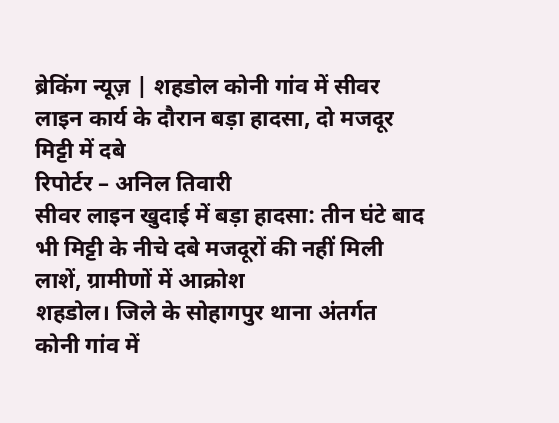ब्रेकिंग न्यूज़ | शहडोल कोनी गांव में सीवर लाइन कार्य के दौरान बड़ा हादसा, दो मजदूर मिट्टी में दबे
रिपोर्टर – अनिल तिवारी
सीवर लाइन खुदाई में बड़ा हादसा: तीन घंटे बाद भी मिट्टी के नीचे दबे मजदूरों की नहीं मिली लाशें, ग्रामीणों में आक्रोश
शहडोल। जिले के सोहागपुर थाना अंतर्गत कोनी गांव में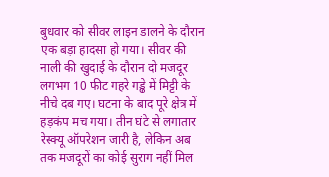बुधवार को सीवर लाइन डालने के दौरान एक बड़ा हादसा हो गया। सीवर की नाली की खुदाई के दौरान दो मजदूर लगभग 10 फीट गहरे गड्ढे में मिट्टी के नीचे दब गए। घटना के बाद पूरे क्षेत्र में हड़कंप मच गया। तीन घंटे से लगातार रेस्क्यू ऑपरेशन जारी है, लेकिन अब तक मजदूरों का कोई सुराग नहीं मिल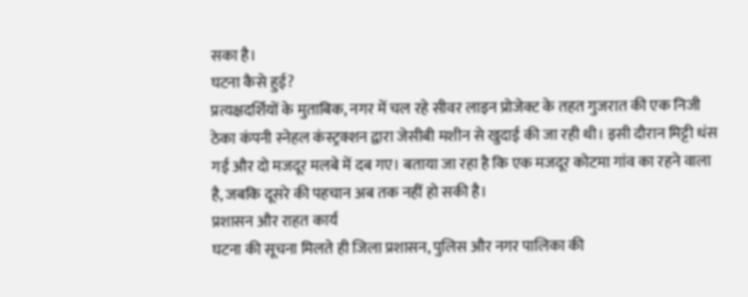सका है।
घटना कैसे हुई?
प्रत्यक्षदर्शियों के मुताबिक, नगर में चल रहे सीवर लाइन प्रोजेक्ट के तहत गुजरात की एक निजी ठेका कंपनी स्नेहल कंस्ट्रक्शन द्वारा जेसीबी मशीन से खुदाई की जा रही थी। इसी दौरान मिट्टी धंस गई और दो मजदूर मलबे में दब गए। बताया जा रहा है कि एक मजदूर कोटमा गांव का रहने वाला है, जबकि दूसरे की पहचान अब तक नहीं हो सकी है।
प्रशासन और राहत कार्य
घटना की सूचना मिलते ही जिला प्रशासन, पुलिस और नगर पालिका की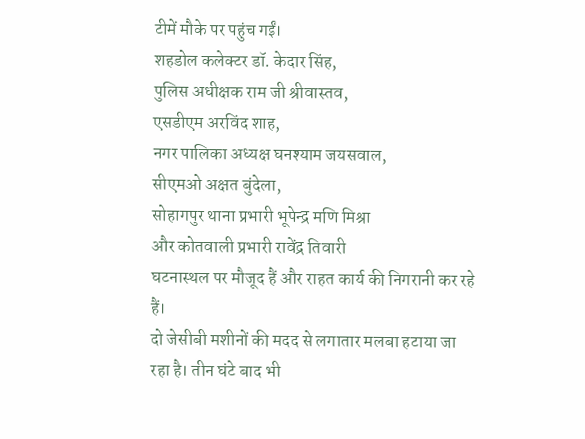टीमें मौके पर पहुंच गईं।
शहडोल कलेक्टर डॉ. केदार सिंह,
पुलिस अधीक्षक राम जी श्रीवास्तव,
एसडीएम अरविंद शाह,
नगर पालिका अध्यक्ष घनश्याम जयसवाल,
सीएमओ अक्षत बुंदेला,
सोहागपुर थाना प्रभारी भूपेन्द्र मणि मिश्रा
और कोतवाली प्रभारी रावेंद्र तिवारी
घटनास्थल पर मौजूद हैं और राहत कार्य की निगरानी कर रहे हैं।
दो जेसीबी मशीनों की मदद से लगातार मलबा हटाया जा रहा है। तीन घंटे बाद भी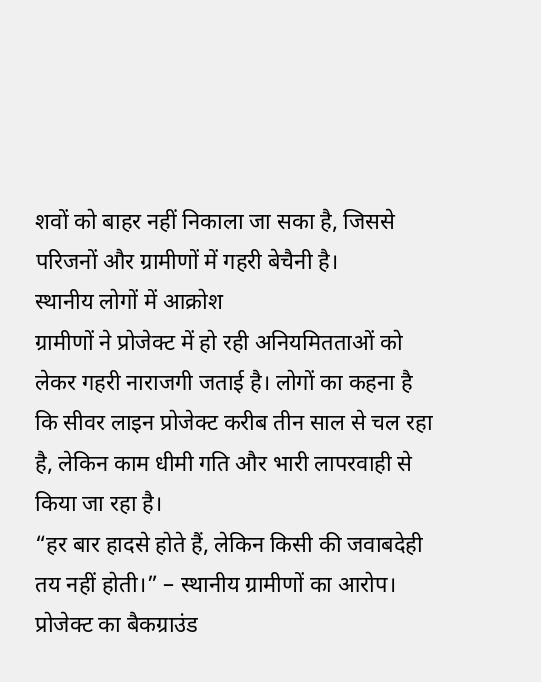शवों को बाहर नहीं निकाला जा सका है, जिससे परिजनों और ग्रामीणों में गहरी बेचैनी है।
स्थानीय लोगों में आक्रोश
ग्रामीणों ने प्रोजेक्ट में हो रही अनियमितताओं को लेकर गहरी नाराजगी जताई है। लोगों का कहना है कि सीवर लाइन प्रोजेक्ट करीब तीन साल से चल रहा है, लेकिन काम धीमी गति और भारी लापरवाही से किया जा रहा है।
“हर बार हादसे होते हैं, लेकिन किसी की जवाबदेही तय नहीं होती।” – स्थानीय ग्रामीणों का आरोप।
प्रोजेक्ट का बैकग्राउंड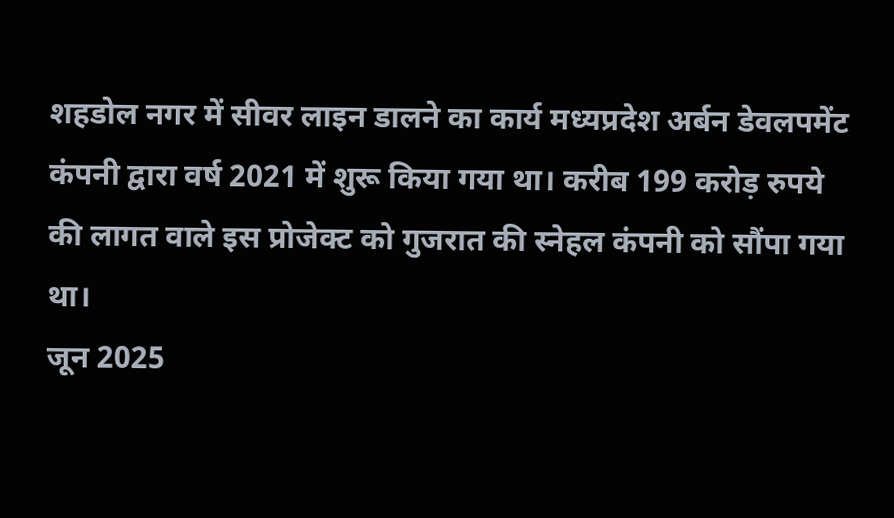शहडोल नगर में सीवर लाइन डालने का कार्य मध्यप्रदेश अर्बन डेवलपमेंट कंपनी द्वारा वर्ष 2021 में शुरू किया गया था। करीब 199 करोड़ रुपये की लागत वाले इस प्रोजेक्ट को गुजरात की स्नेहल कंपनी को सौंपा गया था।
जून 2025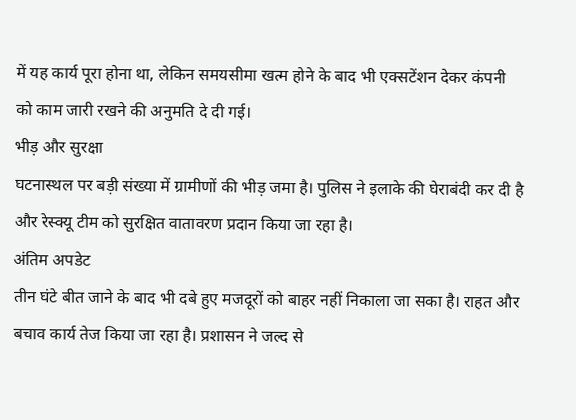में यह कार्य पूरा होना था, लेकिन समयसीमा खत्म होने के बाद भी एक्सटेंशन देकर कंपनी को काम जारी रखने की अनुमति दे दी गई।
भीड़ और सुरक्षा
घटनास्थल पर बड़ी संख्या में ग्रामीणों की भीड़ जमा है। पुलिस ने इलाके की घेराबंदी कर दी है और रेस्क्यू टीम को सुरक्षित वातावरण प्रदान किया जा रहा है।
अंतिम अपडेट
तीन घंटे बीत जाने के बाद भी दबे हुए मजदूरों को बाहर नहीं निकाला जा सका है। राहत और बचाव कार्य तेज किया जा रहा है। प्रशासन ने जल्द से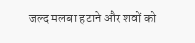जल्द मलबा हटाने और शवों को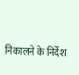निकालने के निर्देश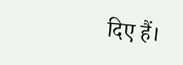दिए हैं।